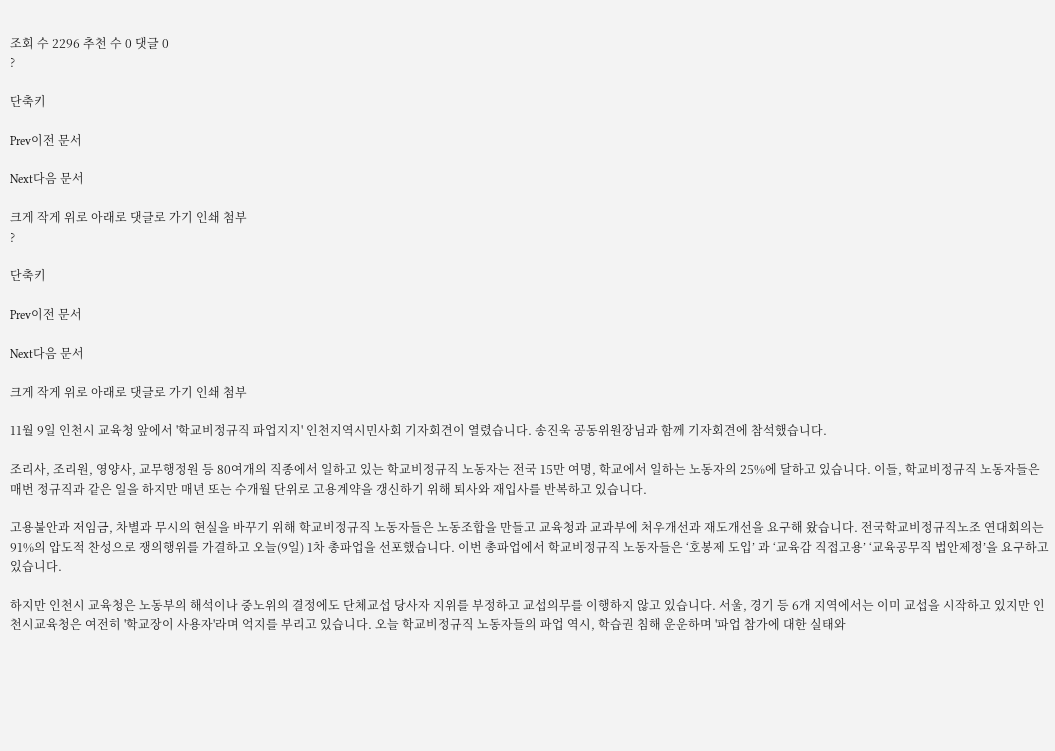조회 수 2296 추천 수 0 댓글 0
?

단축키

Prev이전 문서

Next다음 문서

크게 작게 위로 아래로 댓글로 가기 인쇄 첨부
?

단축키

Prev이전 문서

Next다음 문서

크게 작게 위로 아래로 댓글로 가기 인쇄 첨부

11월 9일 인천시 교육청 앞에서 '학교비정규직 파업지지' 인천지역시민사회 기자회견이 열렸습니다. 송진욱 공동위원장님과 함께 기자회견에 참석했습니다.

조리사, 조리원, 영양사, 교무행정원 등 80여개의 직종에서 일하고 있는 학교비정규직 노동자는 전국 15만 여명, 학교에서 일하는 노동자의 25%에 달하고 있습니다. 이들, 학교비정규직 노동자들은 매번 정규직과 같은 일을 하지만 매년 또는 수개월 단위로 고용계약을 갱신하기 위해 퇴사와 재입사를 반복하고 있습니다.

고용불안과 저임금, 차별과 무시의 현실을 바꾸기 위해 학교비정규직 노동자들은 노동조합을 만들고 교육청과 교과부에 처우개선과 재도개선을 요구해 왔습니다. 전국학교비정규직노조 연대회의는 91%의 압도적 찬성으로 쟁의행위를 가결하고 오늘(9일) 1차 총파업을 선포했습니다. 이번 총파업에서 학교비정규직 노동자들은 ‘호봉제 도입’ 과 ‘교육감 직접고용’ ‘교육공무직 법안제정’을 요구하고 있습니다.

하지만 인천시 교육청은 노동부의 해석이나 중노위의 결정에도 단체교섭 당사자 지위를 부정하고 교섭의무를 이행하지 않고 있습니다. 서울, 경기 등 6개 지역에서는 이미 교섭을 시작하고 있지만 인천시교육청은 여전히 '학교장이 사용자'라며 억지를 부리고 있습니다. 오늘 학교비정규직 노동자들의 파업 역시, 학습권 침해 운운하며 '파업 참가에 대한 실태와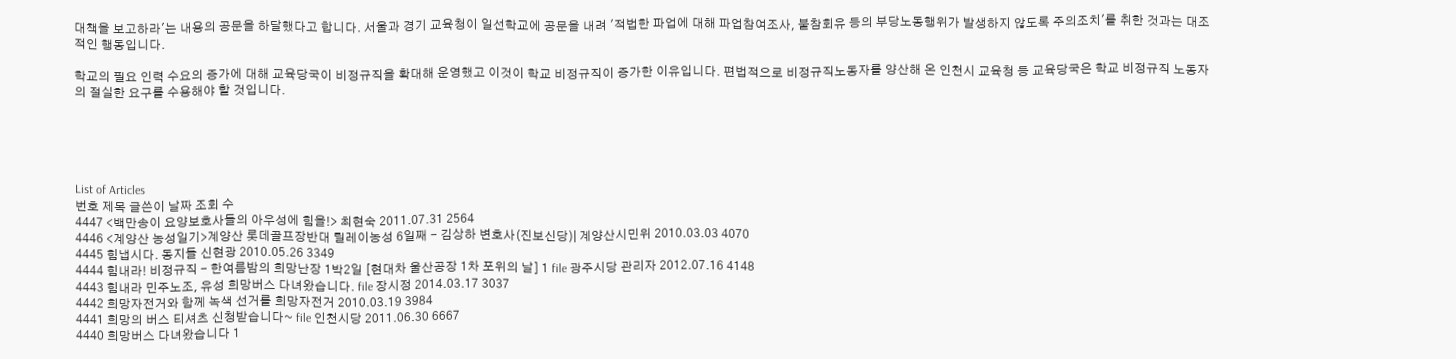대책을 보고하라'는 내용의 공문을 하달했다고 합니다. 서울과 경기 교육청이 일선학교에 공문을 내려 '적법한 파업에 대해 파업참여조사, 불참회유 등의 부당노동행위가 발생하지 않도록 주의조치'를 취한 것과는 대조적인 행동입니다.

학교의 필요 인력 수요의 증가에 대해 교육당국이 비정규직을 확대해 운영했고 이것이 학교 비정규직이 증가한 이유입니다. 편법적으로 비정규직노동자를 양산해 온 인천시 교육청 등 교육당국은 학교 비정규직 노동자의 절실한 요구를 수용해야 할 것입니다.





List of Articles
번호 제목 글쓴이 날짜 조회 수
4447 <백만송이 요양보호사들의 아우성에 힘을!> 최현숙 2011.07.31 2564
4446 <계양산 농성일기>계양산 롯데골프장반대 릴레이농성 6일째 - 김상하 변호사(진보신당)| 계양산시민위 2010.03.03 4070
4445 힘냅시다. 동지들 신현광 2010.05.26 3349
4444 힘내라! 비정규직 - 한여름밤의 희망난장 1박2일 [현대차 울산공장 1차 포위의 날] 1 file 광주시당 관리자 2012.07.16 4148
4443 힘내라 민주노조, 유성 희망버스 다녀왔습니다. file 장시정 2014.03.17 3037
4442 희망자전거와 함께 녹색 선거를 희망자전거 2010.03.19 3984
4441 희망의 버스 티셔츠 신청받습니다~ file 인천시당 2011.06.30 6667
4440 희망버스 다녀왔습니다 1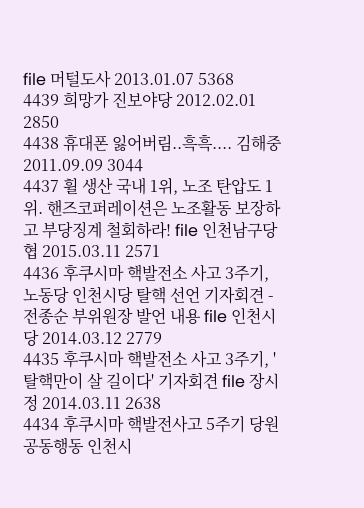file 머털도사 2013.01.07 5368
4439 희망가 진보야당 2012.02.01 2850
4438 휴대폰 잃어버림..흑흑.... 김해중 2011.09.09 3044
4437 휠 생산 국내 1위, 노조 탄압도 1위. 핸즈코퍼레이션은 노조활동 보장하고 부당징계 철회하라! file 인천남구당협 2015.03.11 2571
4436 후쿠시마 핵발전소 사고 3주기, 노동당 인천시당 탈핵 선언 기자회견 - 전종순 부위원장 발언 내용 file 인천시당 2014.03.12 2779
4435 후쿠시마 핵발전소 사고 3주기, '탈핵만이 살 길이다' 기자회견 file 장시정 2014.03.11 2638
4434 후쿠시마 핵발전사고 5주기 당원공동행동 인천시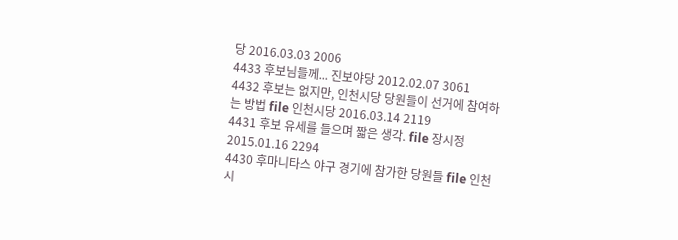당 2016.03.03 2006
4433 후보님들께... 진보야당 2012.02.07 3061
4432 후보는 없지만, 인천시당 당원들이 선거에 참여하는 방법 file 인천시당 2016.03.14 2119
4431 후보 유세를 들으며 짧은 생각. file 장시정 2015.01.16 2294
4430 후마니타스 야구 경기에 참가한 당원들 file 인천시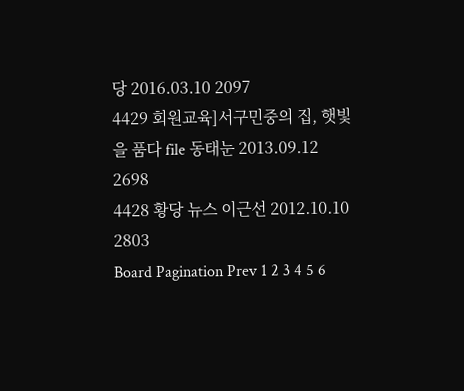당 2016.03.10 2097
4429 회원교육]서구민중의 집, 햇빛을 품다 file 동태눈 2013.09.12 2698
4428 황당 뉴스 이근선 2012.10.10 2803
Board Pagination Prev 1 2 3 4 5 6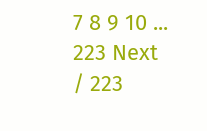7 8 9 10 ... 223 Next
/ 223